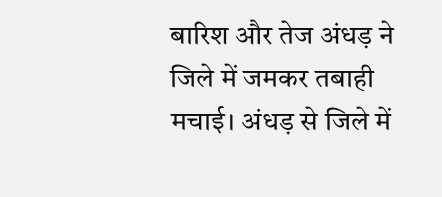बारिश और तेज अंधड़ ने जिले में जमकर तबाही मचाई। अंधड़ से जिले में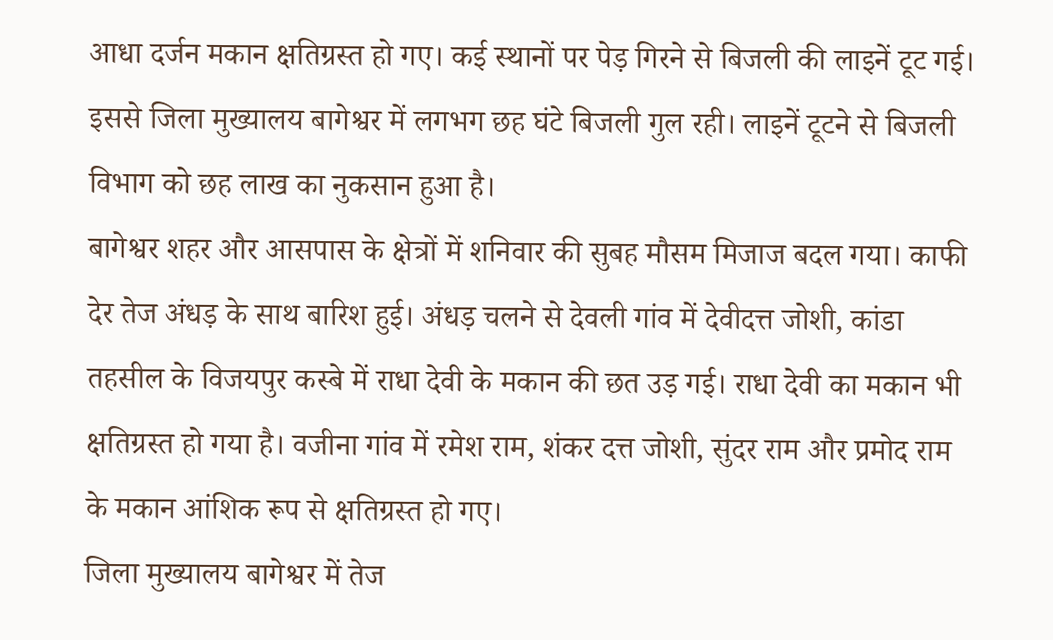आधा दर्जन मकान क्षतिग्रस्त हो गए। कई स्थानों पर पेड़ गिरने से बिजली की लाइनें टूट गई। इससे जिला मुख्यालय बागेश्वर में लगभग छह घंटे बिजली गुल रही। लाइनें टूटने से बिजली विभाग को छह लाख का नुकसान हुआ है।
बागेश्वर शहर और आसपास के क्षेत्रों में शनिवार की सुबह मौसम मिजाज बदल गया। काफी देर तेज अंधड़ के साथ बारिश हुई। अंधड़ चलने से देवली गांव में देवीदत्त जोशी, कांडा तहसील के विजयपुर कस्बे में राधा देवी के मकान की छत उड़ गई। राधा देवी का मकान भी क्षतिग्रस्त हो गया है। वजीना गांव में रमेश राम, शंकर दत्त जोशी, सुंदर राम और प्रमोद राम के मकान आंशिक रूप से क्षतिग्रस्त हो गए।
जिला मुख्यालय बागेश्वर में तेज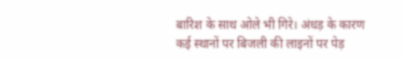बारिश के साथ ओले भी गिरे। अंधड़ के कारण कई स्थानों पर बिजली की लाइनों पर पेड़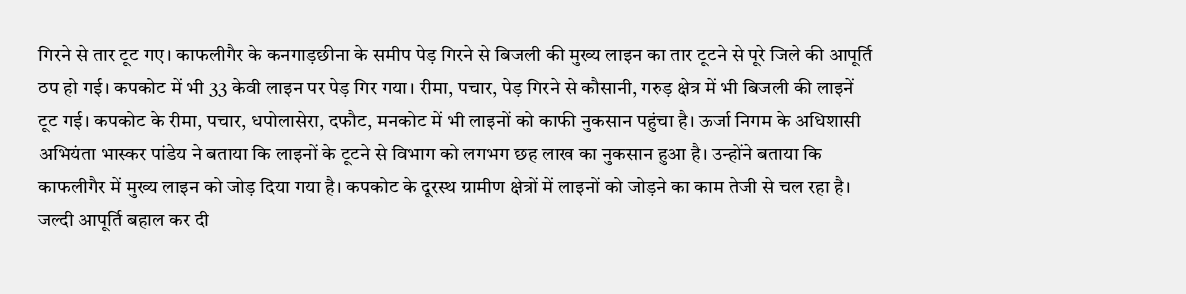गिरने से तार टूट गए। काफलीगैर के कनगाड़छीना के समीप पेड़ गिरने से बिजली की मुख्य लाइन का तार टूटने से पूरे जिले की आपूर्ति ठप हो गई। कपकोट में भी 33 केवी लाइन पर पेड़ गिर गया। रीमा, पचार, पेड़ गिरने से कौसानी, गरुड़ क्षेत्र में भी बिजली की लाइनें टूट गई। कपकोट के रीमा, पचार, धपोलासेरा, दफौट, मनकोट में भी लाइनों को काफी नुकसान पहुंचा है। ऊर्जा निगम के अधिशासी अभियंता भास्कर पांडेय ने बताया कि लाइनों के टूटने से विभाग को लगभग छह लाख का नुकसान हुआ है। उन्होंने बताया कि काफलीगैर में मुख्य लाइन को जोड़ दिया गया है। कपकोट के दूरस्थ ग्रामीण क्षेत्रों में लाइनों को जोड़ने का काम तेजी से चल रहा है। जल्दी आपूर्ति बहाल कर दी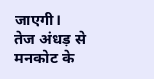जाएगी।
तेज अंधड़ से मनकोट के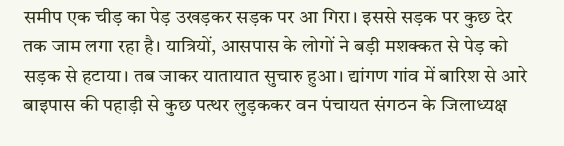समीप एक चीड़ का पेड़ उखड़कर सड़क पर आ गिरा। इससे सड़क पर कुछ देर तक जाम लगा रहा है। यात्रियों, आसपास के लोगों ने बड़ी मशक्कत से पेड़ को सड़क से हटाया। तब जाकर यातायात सुचारु हुआ। द्यांगण गांव में बारिश से आरे बाइपास की पहाड़ी से कुछ पत्थर लुड़ककर वन पंचायत संगठन के जिलाध्यक्ष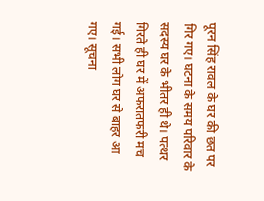पूरन सिंह रावल के घर की छत पर गिर गए। घटना के समय परिवार के सदस्य घर के भीतर ही थे। पत्थर गिरते ही घर में अफरातफरी मच गई। सभी लोग घर से बाहर आ गए। सूचना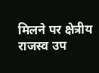मिलने पर क्षेत्रीय राजस्व उप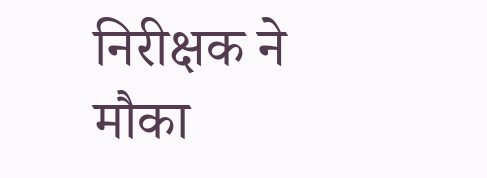निरीक्षक ने मौका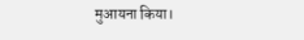मुआयना किया।